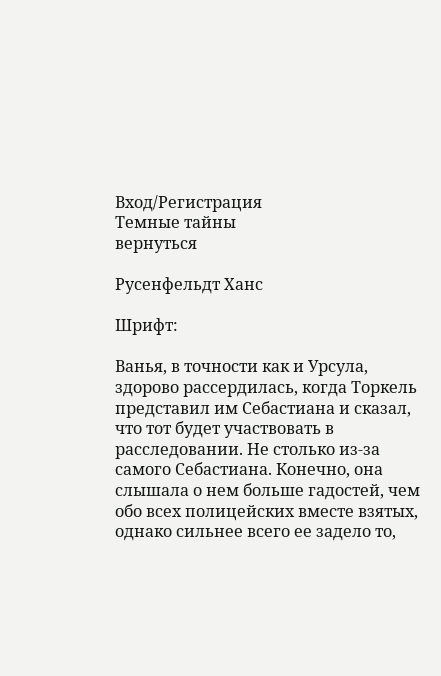Вход/Регистрация
Темные тайны
вернуться

Русенфельдт Ханс

Шрифт:

Ванья, в точности как и Урсула, здорово рассердилась, когда Торкель представил им Себастиана и сказал, что тот будет участвовать в расследовании. Не столько из-за самого Себастиана. Конечно, она слышала о нем больше гадостей, чем обо всех полицейских вместе взятых, однако сильнее всего ее задело то,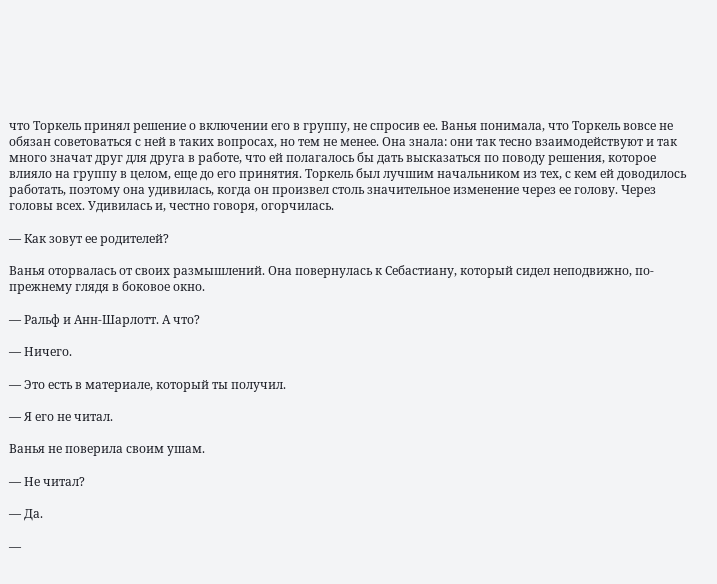что Торкель принял решение о включении его в группу, не спросив ее. Ванья понимала, что Торкель вовсе не обязан советоваться с ней в таких вопросах, но тем не менее. Она знала: они так тесно взаимодействуют и так много значат друг для друга в работе, что ей полагалось бы дать высказаться по поводу решения, которое влияло на группу в целом, еще до его принятия. Торкель был лучшим начальником из тех, с кем ей доводилось работать, поэтому она удивилась, когда он произвел столь значительное изменение через ее голову. Через головы всех. Удивилась и, честно говоря, огорчилась.

— Как зовут ее родителей?

Ванья оторвалась от своих размышлений. Она повернулась к Себастиану, который сидел неподвижно, по-прежнему глядя в боковое окно.

— Ральф и Анн-Шарлотт. А что?

— Ничего.

— Это есть в материале, который ты получил.

— Я его не читал.

Ванья не поверила своим ушам.

— Не читал?

— Да.

—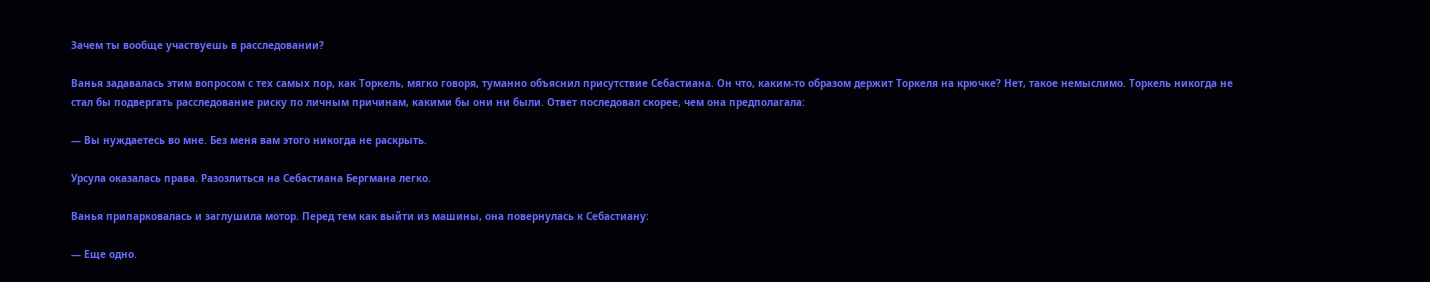Зачем ты вообще участвуешь в расследовании?

Ванья задавалась этим вопросом с тех самых пор, как Торкель, мягко говоря, туманно объяснил присутствие Себастиана. Он что, каким-то образом держит Торкеля на крючке? Нет, такое немыслимо. Торкель никогда не стал бы подвергать расследование риску по личным причинам, какими бы они ни были. Ответ последовал скорее, чем она предполагала:

— Вы нуждаетесь во мне. Без меня вам этого никогда не раскрыть.

Урсула оказалась права. Разозлиться на Себастиана Бергмана легко.

Ванья припарковалась и заглушила мотор. Перед тем как выйти из машины, она повернулась к Себастиану:

— Еще одно.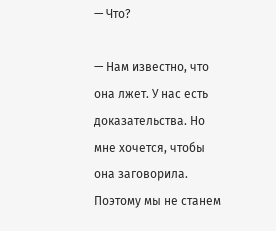— Что?

— Нам известно, что она лжет. У нас есть доказательства. Но мне хочется, чтобы она заговорила. Поэтому мы не станем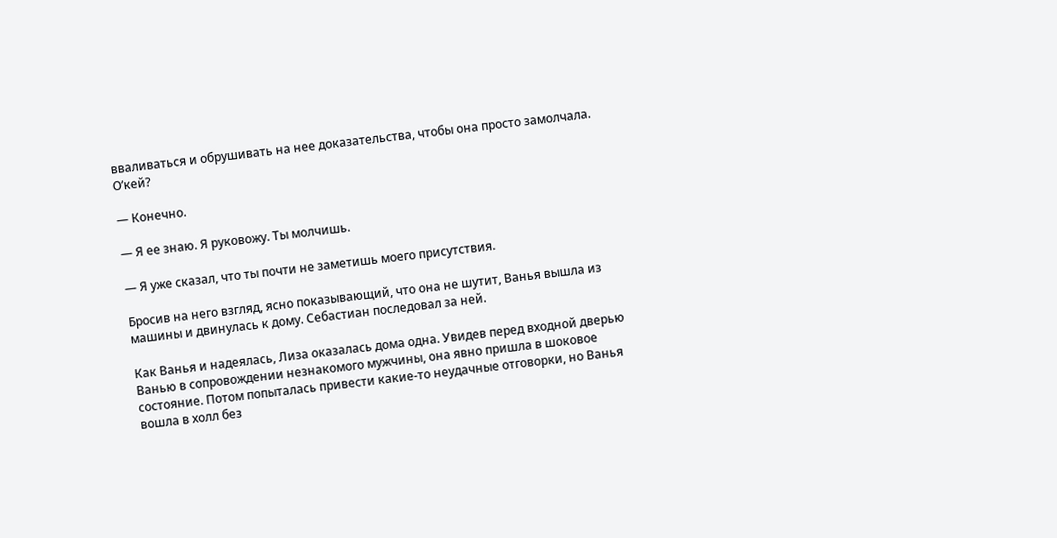вваливаться и обрушивать на нее доказательства, чтобы она просто замолчала. О’кей?

— Конечно.

— Я ее знаю. Я руковожу. Ты молчишь.

— Я уже сказал, что ты почти не заметишь моего присутствия.

Бросив на него взгляд, ясно показывающий, что она не шутит, Ванья вышла из машины и двинулась к дому. Себастиан последовал за ней.

Как Ванья и надеялась, Лиза оказалась дома одна. Увидев перед входной дверью Ванью в сопровождении незнакомого мужчины, она явно пришла в шоковое состояние. Потом попыталась привести какие-то неудачные отговорки, но Ванья вошла в холл без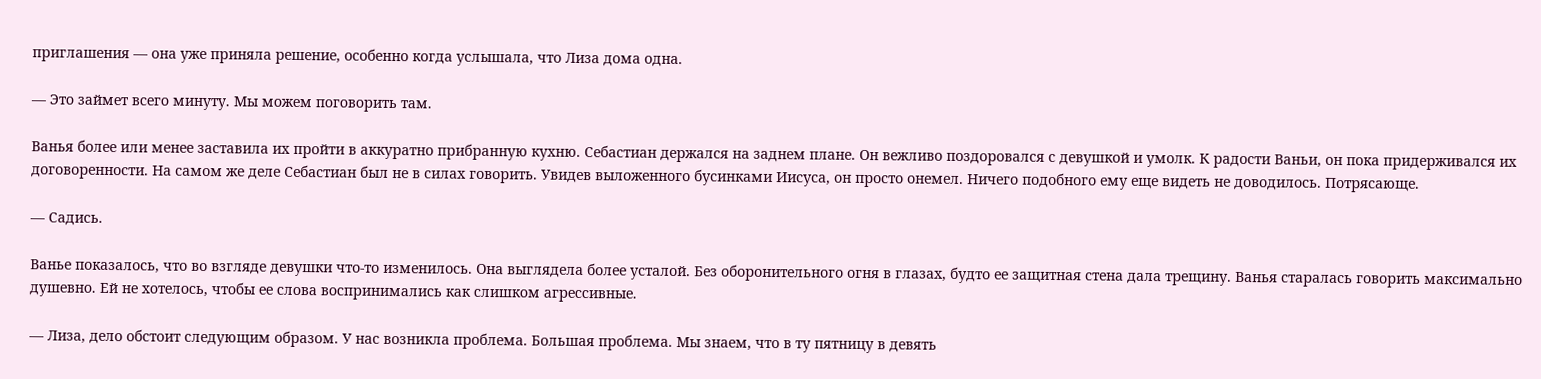приглашения — она уже приняла решение, особенно когда услышала, что Лиза дома одна.

— Это займет всего минуту. Мы можем поговорить там.

Ванья более или менее заставила их пройти в аккуратно прибранную кухню. Себастиан держался на заднем плане. Он вежливо поздоровался с девушкой и умолк. К радости Ваньи, он пока придерживался их договоренности. На самом же деле Себастиан был не в силах говорить. Увидев выложенного бусинками Иисуса, он просто онемел. Ничего подобного ему еще видеть не доводилось. Потрясающе.

— Садись.

Ванье показалось, что во взгляде девушки что-то изменилось. Она выглядела более усталой. Без оборонительного огня в глазах, будто ее защитная стена дала трещину. Ванья старалась говорить максимально душевно. Ей не хотелось, чтобы ее слова воспринимались как слишком агрессивные.

— Лиза, дело обстоит следующим образом. У нас возникла проблема. Большая проблема. Мы знаем, что в ту пятницу в девять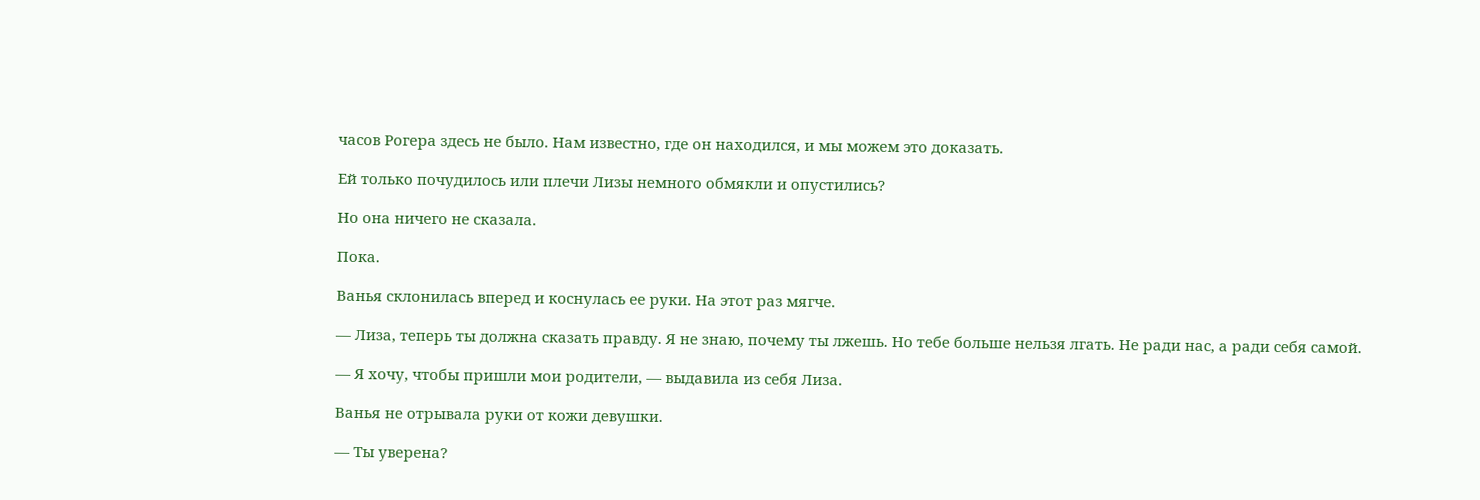часов Рогера здесь не было. Нам известно, где он находился, и мы можем это доказать.

Ей только почудилось или плечи Лизы немного обмякли и опустились?

Но она ничего не сказала.

Пока.

Ванья склонилась вперед и коснулась ее руки. На этот раз мягче.

— Лиза, теперь ты должна сказать правду. Я не знаю, почему ты лжешь. Но тебе больше нельзя лгать. Не ради нас, а ради себя самой.

— Я хочу, чтобы пришли мои родители, — выдавила из себя Лиза.

Ванья не отрывала руки от кожи девушки.

— Ты уверена?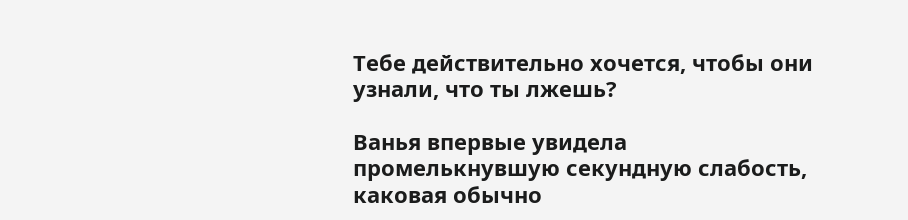Тебе действительно хочется, чтобы они узнали, что ты лжешь?

Ванья впервые увидела промелькнувшую секундную слабость, каковая обычно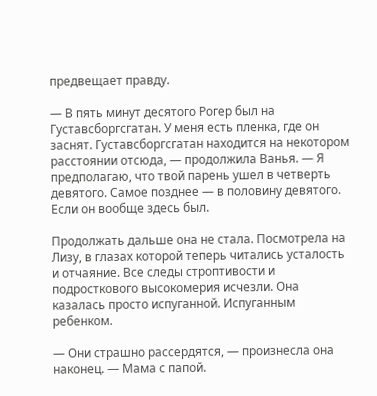предвещает правду.

— В пять минут десятого Рогер был на Густавсборгсгатан. У меня есть пленка, где он заснят. Густавсборгсгатан находится на некотором расстоянии отсюда, — продолжила Ванья. — Я предполагаю, что твой парень ушел в четверть девятого. Самое позднее — в половину девятого. Если он вообще здесь был.

Продолжать дальше она не стала. Посмотрела на Лизу, в глазах которой теперь читались усталость и отчаяние. Все следы строптивости и подросткового высокомерия исчезли. Она казалась просто испуганной. Испуганным ребенком.

— Они страшно рассердятся, — произнесла она наконец. — Мама с папой.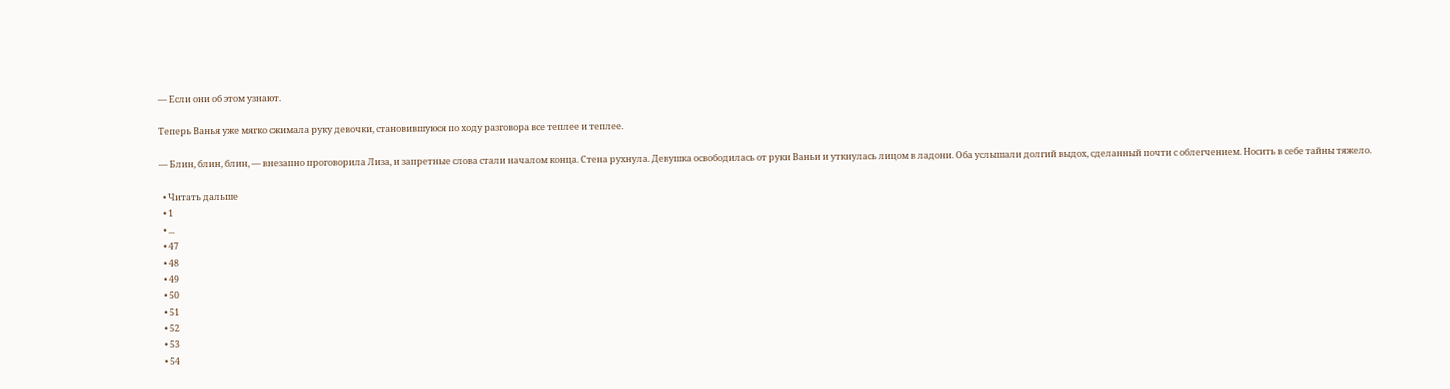— Если они об этом узнают.

Теперь Ванья уже мягко сжимала руку девочки, становившуюся по ходу разговора все теплее и теплее.

— Блин, блин, блин, — внезапно проговорила Лиза, и запретные слова стали началом конца. Стена рухнула. Девушка освободилась от руки Ваньи и уткнулась лицом в ладони. Оба услышали долгий выдох, сделанный почти с облегчением. Носить в себе тайны тяжело.

  • Читать дальше
  • 1
  • ...
  • 47
  • 48
  • 49
  • 50
  • 51
  • 52
  • 53
  • 54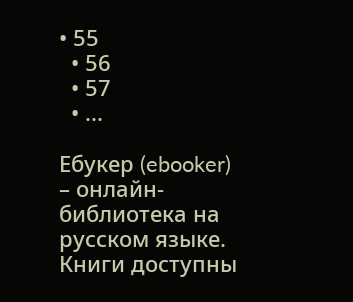• 55
  • 56
  • 57
  • ...

Ебукер (ebooker) – онлайн-библиотека на русском языке. Книги доступны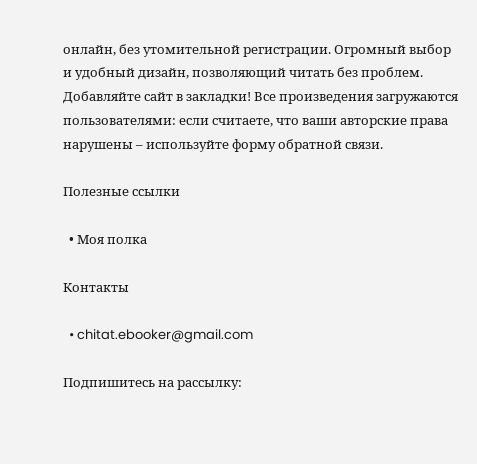онлайн, без утомительной регистрации. Огромный выбор и удобный дизайн, позволяющий читать без проблем. Добавляйте сайт в закладки! Все произведения загружаются пользователями: если считаете, что ваши авторские права нарушены – используйте форму обратной связи.

Полезные ссылки

  • Моя полка

Контакты

  • chitat.ebooker@gmail.com

Подпишитесь на рассылку: